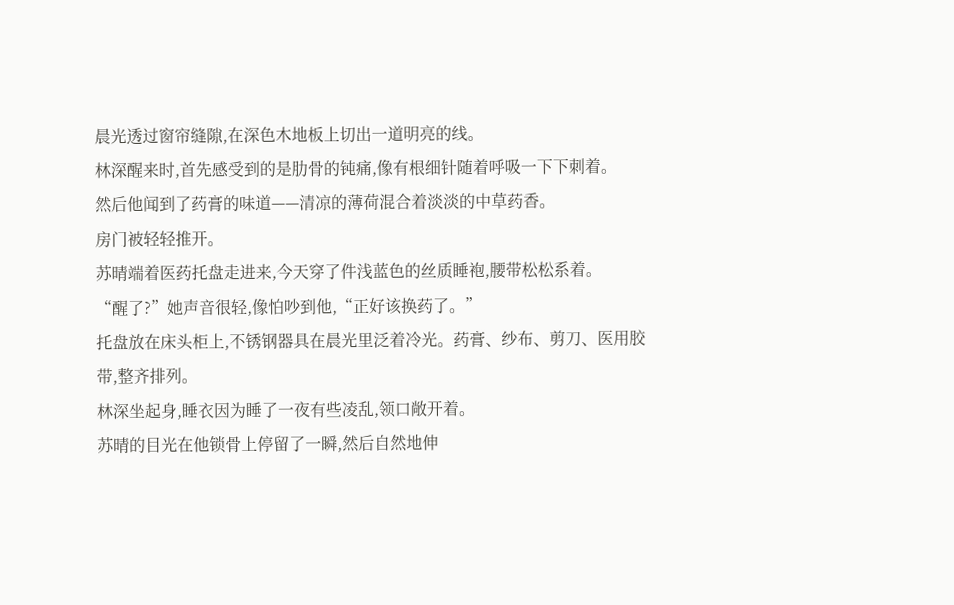晨光透过窗帘缝隙,在深色木地板上切出一道明亮的线。
林深醒来时,首先感受到的是肋骨的钝痛,像有根细针随着呼吸一下下刺着。
然后他闻到了药膏的味道——清凉的薄荷混合着淡淡的中草药香。
房门被轻轻推开。
苏晴端着医药托盘走进来,今天穿了件浅蓝色的丝质睡袍,腰带松松系着。
“醒了?”她声音很轻,像怕吵到他,“正好该换药了。”
托盘放在床头柜上,不锈钢器具在晨光里泛着冷光。药膏、纱布、剪刀、医用胶带,整齐排列。
林深坐起身,睡衣因为睡了一夜有些凌乱,领口敞开着。
苏晴的目光在他锁骨上停留了一瞬,然后自然地伸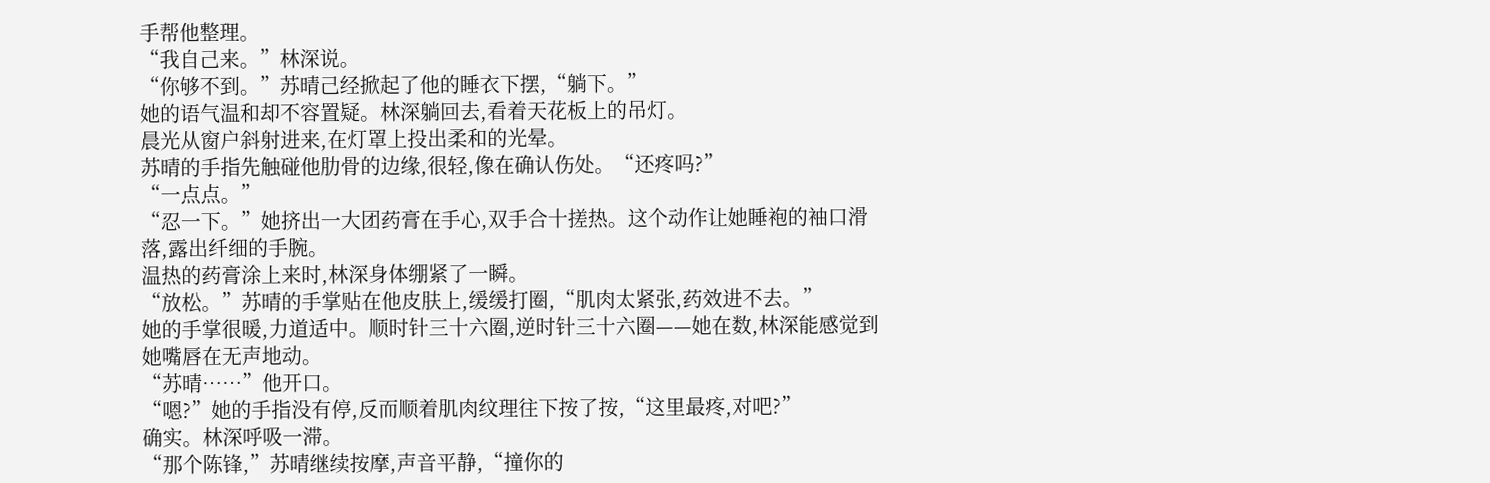手帮他整理。
“我自己来。”林深说。
“你够不到。”苏晴己经掀起了他的睡衣下摆,“躺下。”
她的语气温和却不容置疑。林深躺回去,看着天花板上的吊灯。
晨光从窗户斜射进来,在灯罩上投出柔和的光晕。
苏晴的手指先触碰他肋骨的边缘,很轻,像在确认伤处。“还疼吗?”
“一点点。”
“忍一下。”她挤出一大团药膏在手心,双手合十搓热。这个动作让她睡袍的袖口滑落,露出纤细的手腕。
温热的药膏涂上来时,林深身体绷紧了一瞬。
“放松。”苏晴的手掌贴在他皮肤上,缓缓打圈,“肌肉太紧张,药效进不去。”
她的手掌很暖,力道适中。顺时针三十六圈,逆时针三十六圈——她在数,林深能感觉到她嘴唇在无声地动。
“苏晴……”他开口。
“嗯?”她的手指没有停,反而顺着肌肉纹理往下按了按,“这里最疼,对吧?”
确实。林深呼吸一滞。
“那个陈锋,”苏晴继续按摩,声音平静,“撞你的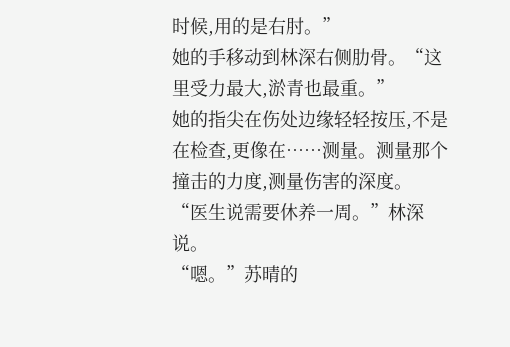时候,用的是右肘。”
她的手移动到林深右侧肋骨。“这里受力最大,淤青也最重。”
她的指尖在伤处边缘轻轻按压,不是在检查,更像在……测量。测量那个撞击的力度,测量伤害的深度。
“医生说需要休养一周。”林深说。
“嗯。”苏晴的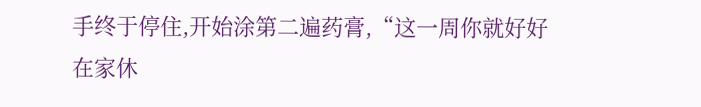手终于停住,开始涂第二遍药膏,“这一周你就好好在家休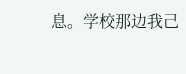息。学校那边我己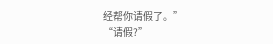经帮你请假了。”
“请假?”